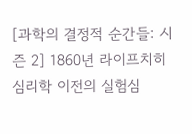[과학의 결정적 순간들: 시즌 2] 1860년 라이프치히 심리학 이전의 실험심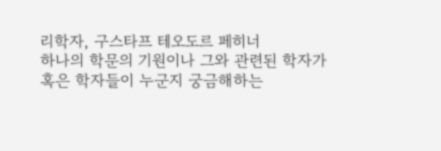리학자, 구스타프 테오도르 페히너
하나의 학문의 기원이나 그와 관련된 학자가 혹은 학자들이 누군지 궁금해하는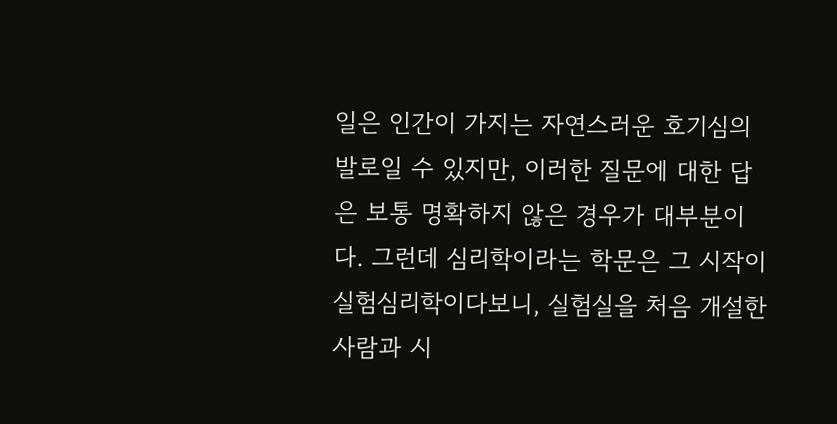일은 인간이 가지는 자연스러운 호기심의 발로일 수 있지만, 이러한 질문에 대한 답은 보통 명확하지 않은 경우가 대부분이다. 그런데 심리학이라는 학문은 그 시작이 실험심리학이다보니, 실험실을 처음 개설한 사람과 시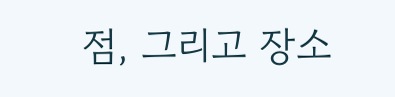점, 그리고 장소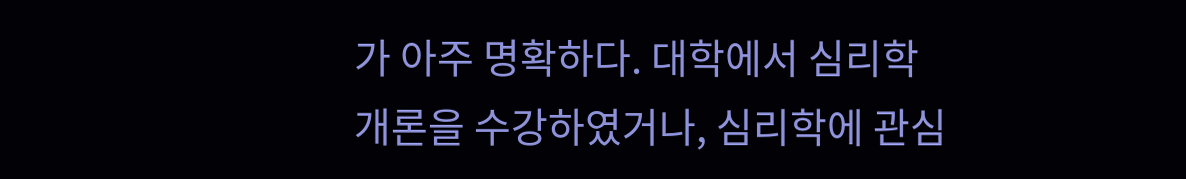가 아주 명확하다. 대학에서 심리학 개론을 수강하였거나, 심리학에 관심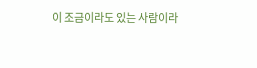이 조금이라도 있는 사람이라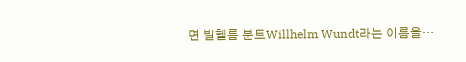면 빌헬름 분트Willhelm Wundt라는 이름을…